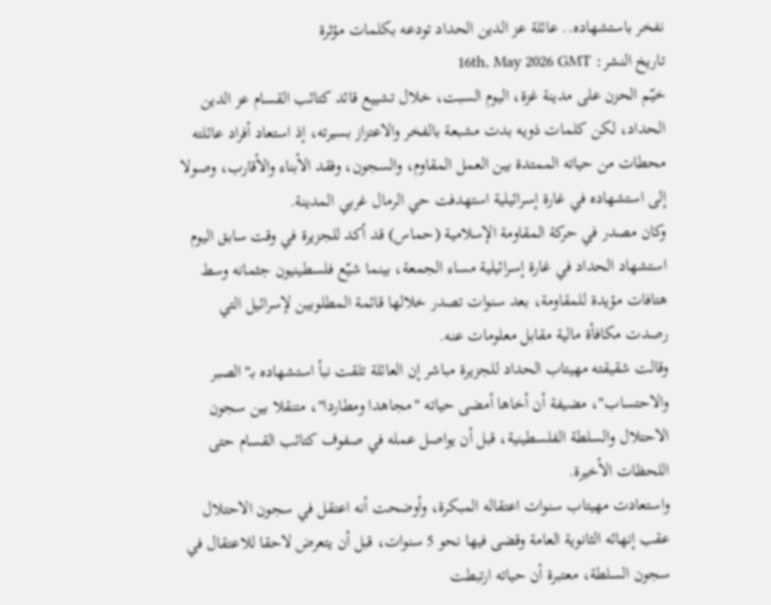نفخر باستشهاده.. عائلة عز الدين الحداد تودعه بكلمات مؤثرة
تاريخ النشر: 16th, May 2026 GMT
خيّم الحزن على مدينة غزة، اليوم السبت، خلال تشييع قائد كتائب القسام عز الدين الحداد، لكن كلمات ذويه بدت مشبعة بالفخر والاعتزاز بسيرته، إذ استعاد أفراد عائلته محطات من حياته الممتدة بين العمل المقاوم، والسجون، وفقد الأبناء والأقارب، وصولا إلى استشهاده في غارة إسرائيلية استهدفت حي الرمال غربي المدينة.
وكان مصدر في حركة المقاومة الإسلامية (حماس) قد أكد للجزيرة في وقت سابق اليوم استشهاد الحداد في غارة إسرائيلية مساء الجمعة، بينما شيّع فلسطينيون جثمانه وسط هتافات مؤيدة للمقاومة، بعد سنوات تصدر خلالها قائمة المطلوبين لإسرائيل التي رصدت مكافأة مالية مقابل معلومات عنه.
وقالت شقيقته مهيتاب الحداد للجزيرة مباشر إن العائلة تلقت نبأ استشهاده بـ"الصبر والاحتساب"، مضيفة أن أخاها أمضى حياته "مجاهدا ومطاردا"، متنقلا بين سجون الاحتلال والسلطة الفلسطينية، قبل أن يواصل عمله في صفوف كتائب القسام حتى اللحظات الأخيرة.
واستعادت مهيتاب سنوات اعتقاله المبكرة، وأوضحت أنه اعتقل في سجون الاحتلال عقب إنهائه الثانوية العامة وقضى فيها نحو 5 سنوات، قبل أن يتعرض لاحقا للاعتقال في سجون السلطة، معتبرة أن حياته ارتبطت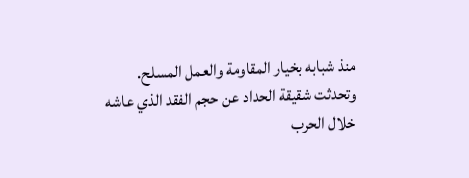منذ شبابه بخيار المقاومة والعمل المسلح.
وتحدثت شقيقة الحداد عن حجم الفقد الذي عاشه خلال الحرب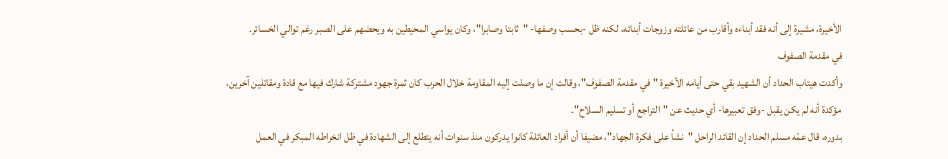الأخيرة، مشيرة إلى أنه فقد أبناءه وأقارب من عائلته وزوجات أبنائه، لكنه ظل -بحسب وصفها- "ثابتا وصابرا"، وكان يواسي المحيطين به ويحضهم على الصبر رغم توالي الخسائر.
في مقدمة الصفوف
وأكدت هيتاب الحداد أن الشهيد بقي حتى أيامه الأخيرة "في مقدمة الصفوف"، وقالت إن ما وصلت إليه المقاومة خلال الحرب كان ثمرة جهود مشتركة شارك فيها مع قادة ومقاتلين آخرين، مؤكدة أنه لم يكن يقبل -وفق تعبيرها- أي حديث عن "التراجع أو تسليم السلاح".
بدوره، قال عمّه مسلم الحداد إن القائد الراحل "نشأ على فكرة الجهاد"، مضيفا أن أفراد العائلة كانوا يدركون منذ سنوات أنه يتطلع إلى الشهادة في ظل انخراطه المبكر في العمل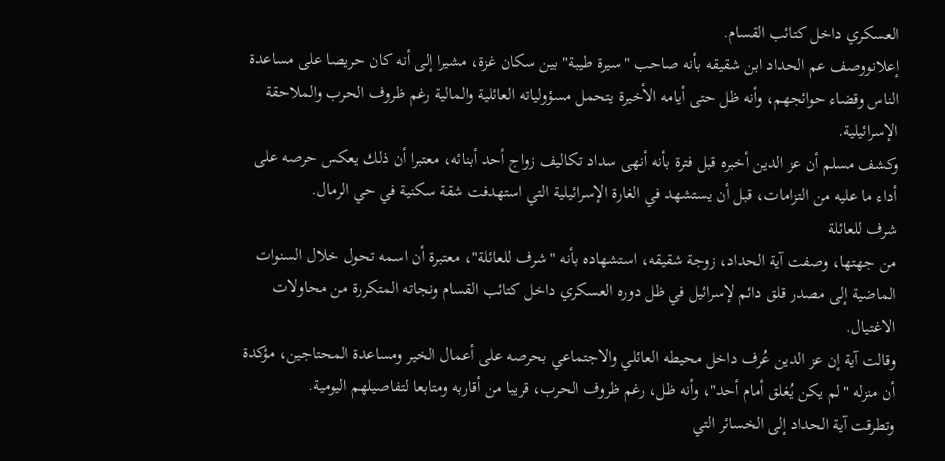العسكري داخل كتائب القسام.
إعلانووصف عم الحداد ابن شقيقه بأنه صاحب "سيرة طيبة" بين سكان غزة، مشيرا إلى أنه كان حريصا على مساعدة الناس وقضاء حوائجهم، وأنه ظل حتى أيامه الأخيرة يتحمل مسؤولياته العائلية والمالية رغم ظروف الحرب والملاحقة الإسرائيلية.
وكشف مسلم أن عز الدين أخبره قبل فترة بأنه أنهى سداد تكاليف زواج أحد أبنائه، معتبرا أن ذلك يعكس حرصه على أداء ما عليه من التزامات، قبل أن يستشهد في الغارة الإسرائيلية التي استهدفت شقة سكنية في حي الرمال.
شرف للعائلة
من جهتها، وصفت آية الحداد، زوجة شقيقه، استشهاده بأنه "شرف للعائلة"، معتبرة أن اسمه تحول خلال السنوات الماضية إلى مصدر قلق دائم لإسرائيل في ظل دوره العسكري داخل كتائب القسام ونجاته المتكررة من محاولات الاغتيال.
وقالت آية إن عز الدين عُرف داخل محيطه العائلي والاجتماعي بحرصه على أعمال الخير ومساعدة المحتاجين، مؤكدة أن منزله "لم يكن يُغلق أمام أحد"، وأنه ظل، رغم ظروف الحرب، قريبا من أقاربه ومتابعا لتفاصيلهم اليومية.
وتطرقت آية الحداد إلى الخسائر التي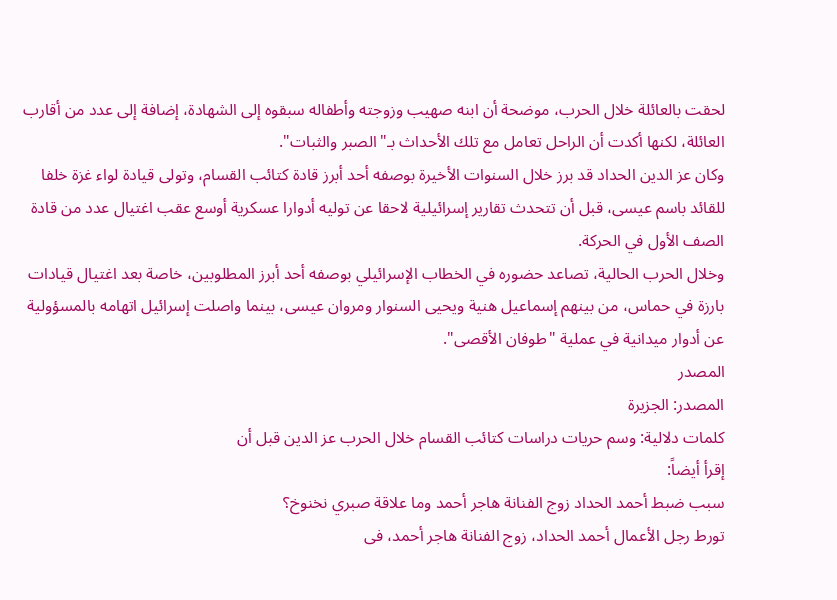لحقت بالعائلة خلال الحرب، موضحة أن ابنه صهيب وزوجته وأطفاله سبقوه إلى الشهادة، إضافة إلى عدد من أقارب العائلة، لكنها أكدت أن الراحل تعامل مع تلك الأحداث بـ"الصبر والثبات".
وكان عز الدين الحداد قد برز خلال السنوات الأخيرة بوصفه أحد أبرز قادة كتائب القسام، وتولى قيادة لواء غزة خلفا للقائد باسم عيسى، قبل أن تتحدث تقارير إسرائيلية لاحقا عن توليه أدوارا عسكرية أوسع عقب اغتيال عدد من قادة الصف الأول في الحركة.
وخلال الحرب الحالية، تصاعد حضوره في الخطاب الإسرائيلي بوصفه أحد أبرز المطلوبين، خاصة بعد اغتيال قيادات بارزة في حماس، من بينهم إسماعيل هنية ويحيى السنوار ومروان عيسى، بينما واصلت إسرائيل اتهامه بالمسؤولية عن أدوار ميدانية في عملية "طوفان الأقصى".
المصدر
المصدر: الجزيرة
كلمات دلالية: وسم حريات دراسات کتائب القسام خلال الحرب عز الدین قبل أن
إقرأ أيضاً:
سبب ضبط أحمد الحداد زوج الفنانة هاجر أحمد وما علاقة صبري نخنوخ؟
تورط رجل الأعمال أحمد الحداد، زوج الفنانة هاجر أحمد، فى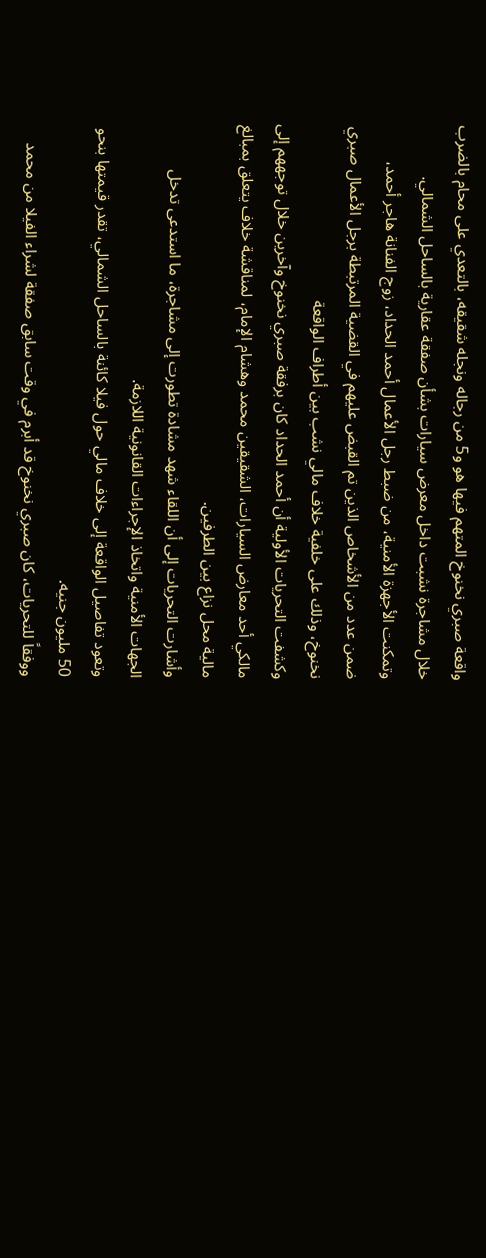واقعة صبري نخنوخ المتهم فيها هو و5 من رجاله ونجله شقيقه، بالتعدي على محام بالضرب خلال مشاجرة نشبت داخل معرض سيارات بشأن صفقة عقارية بالساحل الشمالي.
وتمكنت الأجهزة الأمنية، من ضبط رجل الأعمال أحمد الحداد، زوج الفنانة هاجر أحمد، ضمن عدد من الأشخاص الذين تم القبض عليهم في القضية المرتبطة برجل الأعمال صبري نخنوخ، وذلك على خلفية خلاف مالي نشب بين أطراف الواقعة
وكشفت التحريات الأولية أن أحمد الحداد كان برفقة صبري نخنوخ وآخرين خلال توجههم إلى مالكي أحد معارض السيارات، الشقيقين محمد وهشام الإمام، لمناقشة خلاف يتعلق بمبالغ مالية محل نزاع بين الطرفين.
وأشارت التحريات إلى أن اللقاء شهد مشادة تطورت إلى مشاجرة، ما استدعى تدخل الجهات الأمنية واتخاذ الإجراءات القانونية اللازمة.
وتعود تفاصيل الواقعة إلى خلاف مالي حول فيلا كائنة بالساحل الشمالي، تقدر قيمتها بنحو 50 مليون جنيه.
ووفقاً للتحريات، كان صبري نخنوخ قد أبرم في وقت سابق صفقة لشراء الفيلا من محمد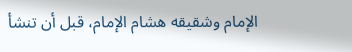الإمام وشقيقه هشام الإمام، قبل أن تنشأ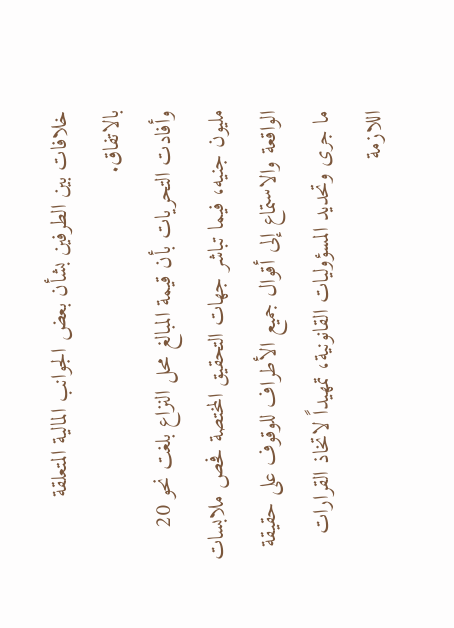خلافات بين الطرفين بشأن بعض الجوانب المالية المتعلقة بالاتفاق.
وأفادت التحريات بأن قيمة المبالغ محل النزاع بلغت نحو 20 مليون جنيه، فيما تباشر جهات التحقيق المختصة فحص ملابسات الواقعة والاستماع إلى أقوال جميع الأطراف للوقوف على حقيقة ما جرى وتحديد المسؤوليات القانونية، تمهيداً لاتخاذ القرارات اللازمة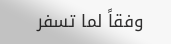وفقاً لما تسفر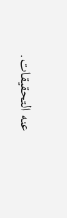عنه التحقيقات.